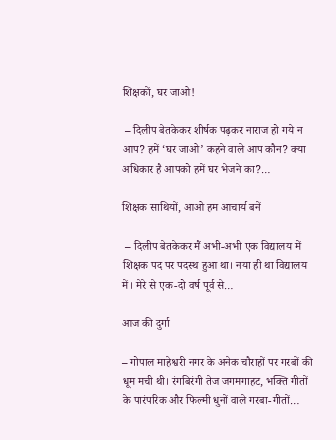शिक्षकों, घर जाओ!

 – दिलीप बेतकेकर शीर्षक पढ़कर नाराज हो गये न आप? हमें ‘घर जाओ’ कहने वाले आप कौन? क्या अधिकार है आपको हमें घर भेजने का?…

शिक्षक साथियों, आओ हम आचार्य बनें

 – दिलीप बेतकेकर मैं अभी-अभी एक विद्यालय में शिक्षक पद पर पदस्थ हुआ था। नया ही था विद्यालय में। मेरे से एक-दो वर्ष पूर्व से…

आज की दुर्गा

– गोपाल माहेश्वरी नगर के अनेक चौराहों पर गरबों की धूम मची थी। रंगबिरंगी तेज जगमगाहट, भक्ति गीतों के पारंपरिक और फिल्मी धुनों वाले गरबा-गीतों…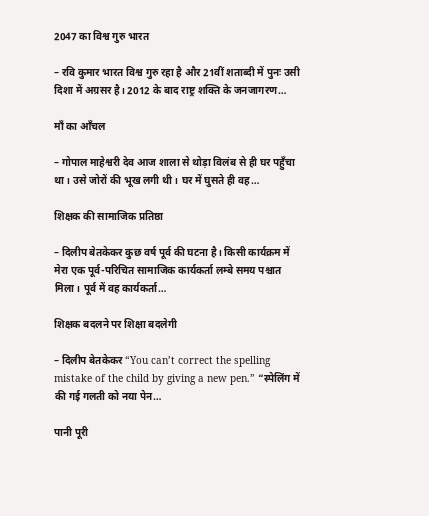2047 का विश्व गुरु भारत

– रवि कुमार भारत विश्व गुरु रहा है और 21वीं शताब्दी में पुनः उसी दिशा में अग्रसर है। 2012 के बाद राष्ट्र शक्ति के जनजागरण…

माँ का आँचल

– गोपाल माहेश्वरी देव आज शाला से थोड़ा विलंब से ही घर पहुँचा था। उसे जोरों की भूख लगी थी। घर में घुसते ही वह…

शिक्षक की सामाजिक प्रतिष्ठा

– दिलीप बेतकेकर कुछ वर्ष पूर्व की घटना है। किसी कार्यक्रम में मेरा एक पूर्व-परिचित सामाजिक कार्यकर्ता लम्बे समय पश्चात मिला। पूर्व में वह कार्यकर्ता…

शिक्षक बदलने पर शिक्षा बदलेगी

– दिलीप बेतकेकर “You can’t correct the spelling mistake of the child by giving a new pen.” “स्पेलिंग में की गई गलती को नया पेन…

पानी पूरी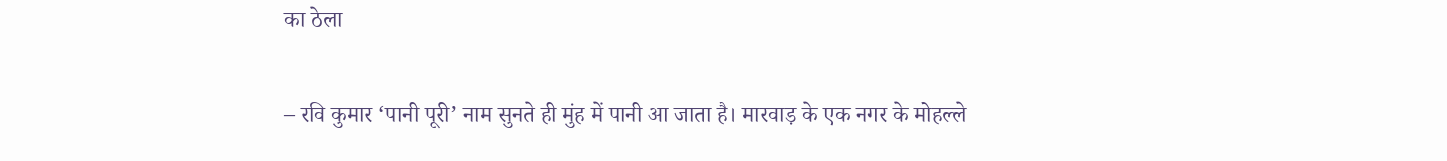का ठेला

– रवि कुमार ‘पानी पूरी’ नाम सुनते ही मुंह में पानी आ जाता है। मारवाड़ के एक नगर के मोहल्ले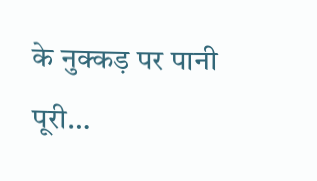के नुक्कड़ पर पानी पूरी…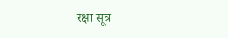रक्षा सूत्र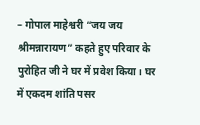– गोपाल माहेश्वरी “जय जय श्रीमन्नारायण” कहते हुए परिवार के पुरोहित जी ने घर में प्रवेश किया। घर में एकदम शांति पसर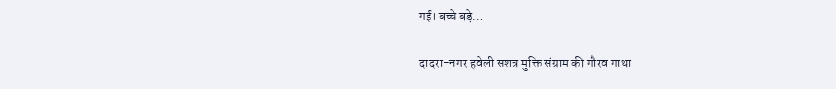गई। बच्चे बड़े…

दादरा-नगर हवेली सशत्र मुक्ति संग्राम की गौरव गाथा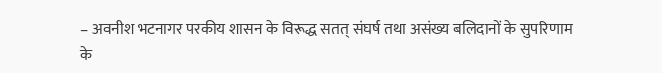– अवनीश भटनागर परकीय शासन के विरूद्ध सतत् संघर्ष तथा असंख्य बलिदानों के सुपरिणाम के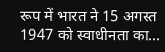रूप में भारत ने 15 अगस्त 1947 को स्वाधीनता का…